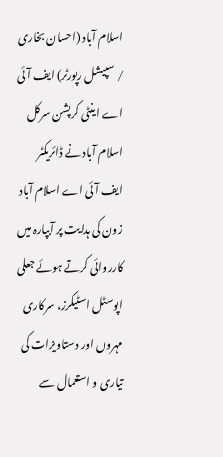اسلام آباد (احسان بخاری / سپیشل رپورٹر) ایف آئی اے اینٹی کرپشن سرکل اسلام آباد نے ڈائریکٹر ایف آئی اے اسلام آباد زون کی ہدایت پر آبپارہ میں کارروائی کرتے ہوئے جعلی اپوسٹل اسٹیکرز، سرکاری مہروں اور دستاویزات کی تیاری و استعمال سے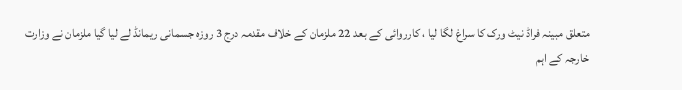متعلق مبینہ فراڈ نیٹ ورک کا سراغ لگا لیا ، کارروائی کے بعد 22 ملزمان کے خلاف مقدمہ درج 3 روزہ جسمانی ریمانڈ لے لیا گیا ملزمان نے وزارت خارجہ کے اہم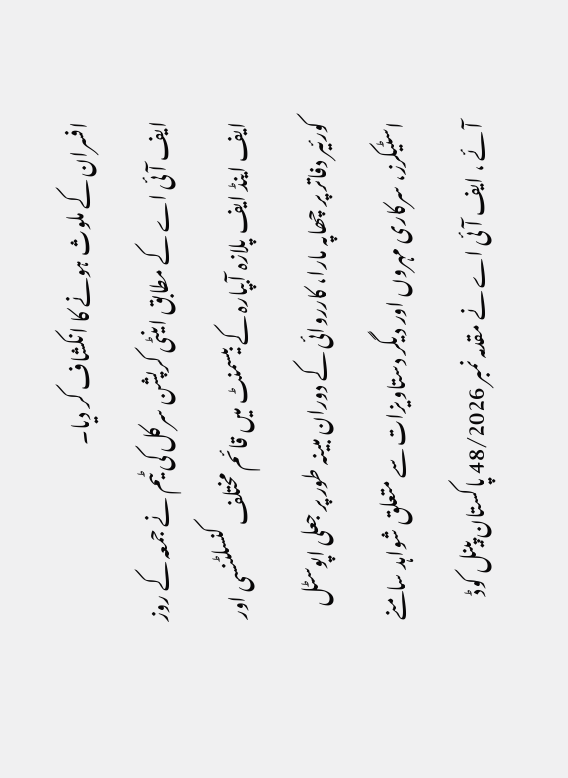افسران کے ملوث ہونے کا انکشاف کر دیا۔
ایف آئی اے کے مطابق اینٹی کرپشن سرکل کی ٹیم نے جمعہ کے روز ایف اینڈ ایف پلازہ آبپارہ کے بیسمنٹ میں قائم مختلف کنسلٹنسی اور کورئیر دفاتر پر چھاپہ مارا، کارروائی کے دوران مبینہ طور پر جعلی اپوسٹل اسٹیکرز، سرکاری مہروں اور دیگر دستاویزات سے متعلق شواہد سامنے آئے ، ایف آئی اے نے مقدمہ نمبر 48/2026 پاکستان پینل کوڈ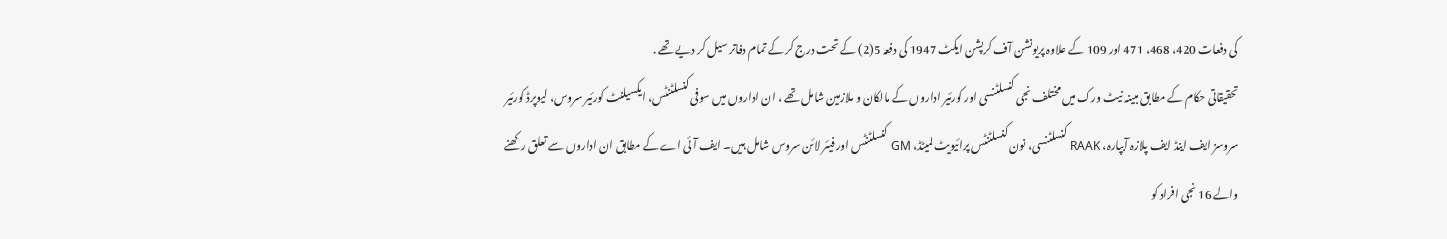کی دفعات 420، 468، 471 اور 109 کے علاوہ پریونشن آف کرپشن ایکٹ 1947 کی دفعہ 5(2) کے تحت درج کر کے تمام دفاتر سیل کر دیے تھے .
تحقیقاتی حکام کے مطابق مبینہ نیٹ ورک میں مختلف نجی کنسلٹنسی اور کورئیر اداروں کے مالکان و ملازمین شامل تھے ، ان اداروں میں سوفی کنسلٹنٹس، ایکسیلنٹ کورئیر سروس، لیوپرڈ کورئیر سروسز ایف اینڈ ایف پلازہ آبپارہ، RAAK کنسلٹنسی، نون کنسلٹنٹس پرائیویٹ لمیٹڈ، GM کنسلٹنٹس اور فیئر لائن سروس شامل ہیں۔ ایف آئی اے کے مطابق ان اداروں سے تعلق رکھنے والے 16 نجی افراد کو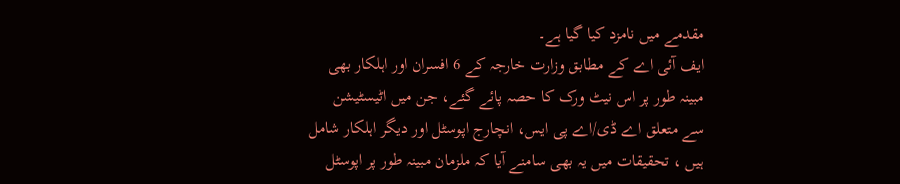مقدمے میں نامزد کیا گیا ہے۔
ایف آئی اے کے مطابق وزارت خارجہ کے 6 افسران اور اہلکار بھی مبینہ طور پر اس نیٹ ورک کا حصہ پائے گئے، جن میں اٹیسٹیشن سے متعلق اے ڈی/اے پی ایس، انچارج اپوسٹل اور دیگر اہلکار شامل ہیں ، تحقیقات میں یہ بھی سامنے آیا کہ ملزمان مبینہ طور پر اپوسٹل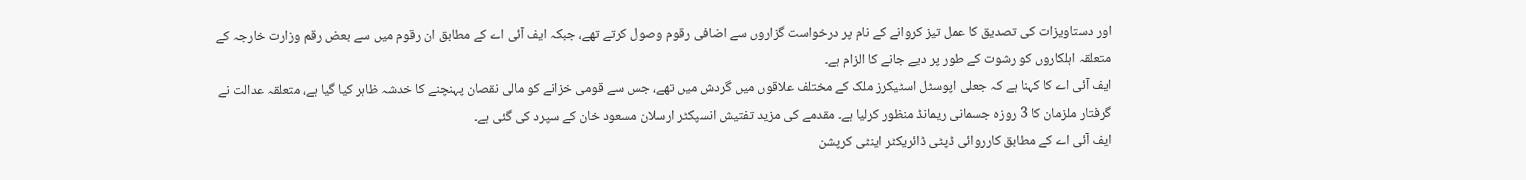اور دستاویزات کی تصدیق کا عمل تیز کروانے کے نام پر درخواست گزاروں سے اضافی رقوم وصول کرتے تھے، جبکہ ایف آئی اے کے مطابق ان رقوم میں سے بعض رقم وزارت خارجہ کے متعلقہ اہلکاروں کو رشوت کے طور پر دیے جانے کا الزام ہے۔
ایف آئی اے کا کہنا ہے کہ جعلی اپوسٹل اسٹیکرز ملک کے مختلف علاقوں میں گردش میں تھے، جس سے قومی خزانے کو مالی نقصان پہنچنے کا خدشہ ظاہر کیا گیا ہے، متعلقہ عدالت نے گرفتار ملزمان کا 3 روزہ جسمانی ریمانڈ منظور کرلیا ہے۔ مقدمے کی مزید تفتیش انسپکٹر ارسلان مسعود خان کے سپرد کی گئی ہے۔
ایف آئی اے کے مطابق کارروائی ڈپٹی ڈائریکٹر اینٹی کرپشن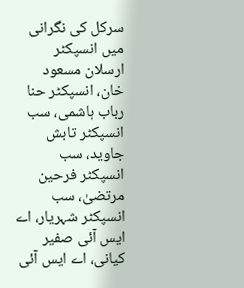سرکل کی نگرانی میں انسپکٹر ارسلان مسعود خان، انسپکٹر حنا رباب ہاشمی، سب انسپکٹر تابش جاوید، سب انسپکٹر فرحین مرتضیٰ، سب انسپکٹر شہریار، اے ایس آئی صفیر کیانی، اے ایس آئی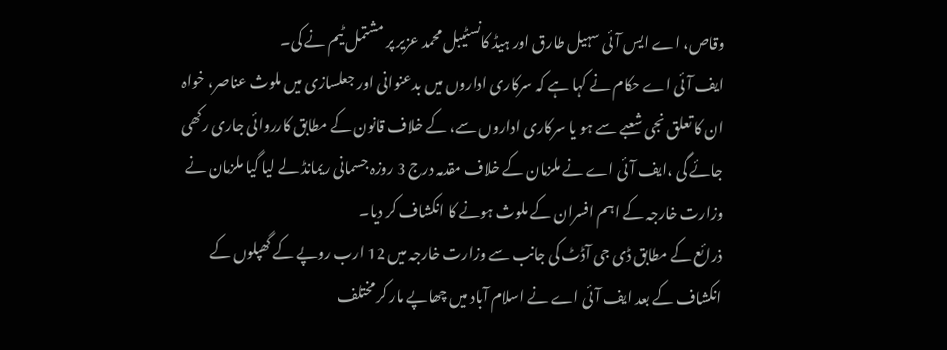وقاص، اے ایس آئی سہیل طارق اور ہیڈ کانسٹیبل محمد عزیر پر مشتمل ٹیم نے کی۔
ایف آئی اے حکام نے کہا ہے کہ سرکاری اداروں میں بدعنوانی اور جعلسازی میں ملوث عناصر، خواہ ان کا تعلق نجی شعبے سے ہو یا سرکاری اداروں سے، کے خلاف قانون کے مطابق کارروائی جاری رکھی جائے گی ،ایف آئی اے نے ملزمان کے خلاف مقدمہ درج 3 روزہ جسمانی ریمانڈ لے لیا گیا ملزمان نے وزارت خارجہ کے اہم افسران کے ملوث ہونے کا انکشاف کر دیا۔
ذرائع کے مطابق ڈی جی آڈٹ کی جانب سے وزارت خارجہ میں 12 ارب روپے کے گھپلوں کے انکشاف کے بعد ایف آئی اے نے اسلام آباد میں چھاپے مار کر مختلف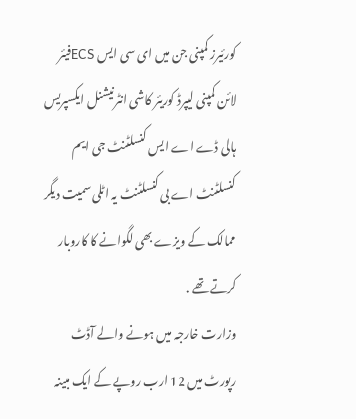کورئیرز کمپنی جن میں ای سی ایس ECSفیئر لائن کمپنی لیپرڈ کوریئر کاشی انٹرنیشنل ایکسپریس ہالی ڈے اے ایس کنسلٹنٹ جی ایم کنسلٹنٹ اے بی کنسلٹنٹ یہ اٹلی سمیت دیگر ممالک کے ویزے بھی لگوانے کا کاروبار کرتے تھے .
وزارت خارجہ میں ہونے والے آڈٹ رپورٹ میں 12 ارب روپے کے ایک مبینہ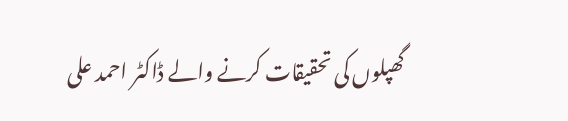گھپلوں کی تحقیقات کرنے والے ڈاکٹر احمد علی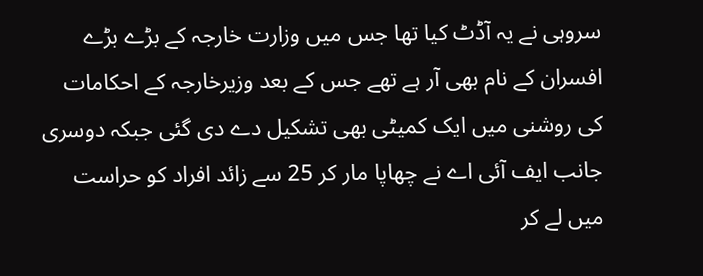سروہی نے یہ آڈٹ کیا تھا جس میں وزارت خارجہ کے بڑے بڑے افسران کے نام بھی آر ہے تھے جس کے بعد وزیرخارجہ کے احکامات کی روشنی میں ایک کمیٹی بھی تشکیل دے دی گئی جبکہ دوسری جانب ایف آئی اے نے چھاپا مار کر 25 سے زائد افراد کو حراست میں لے کر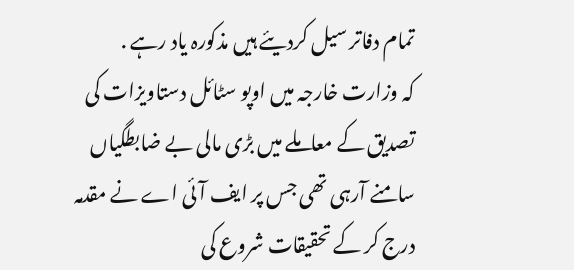تمام دفاتر سیل کردیئے ہیں مذکورہ یاد رہے .
کہ وزارت خارجہ میں اوپو سٹائل دستاویزات کی تصدیق کے معاملے میں بڑی مالی بے ضابطگیاں سامنے آرہی تھی جس پر ایف آئی اے نے مقدمہ درج کر کے تحقیقات شروع کی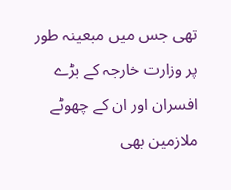تھی جس میں مبعینہ طور پر وزارت خارجہ کے بڑے افسران اور ان کے چھوٹے ملازمین بھی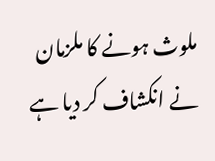ملوث ہونے کا ملزمان نے انکشاف کر دیا ہے